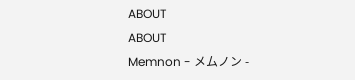ABOUT
ABOUT
Memnon - メムノン -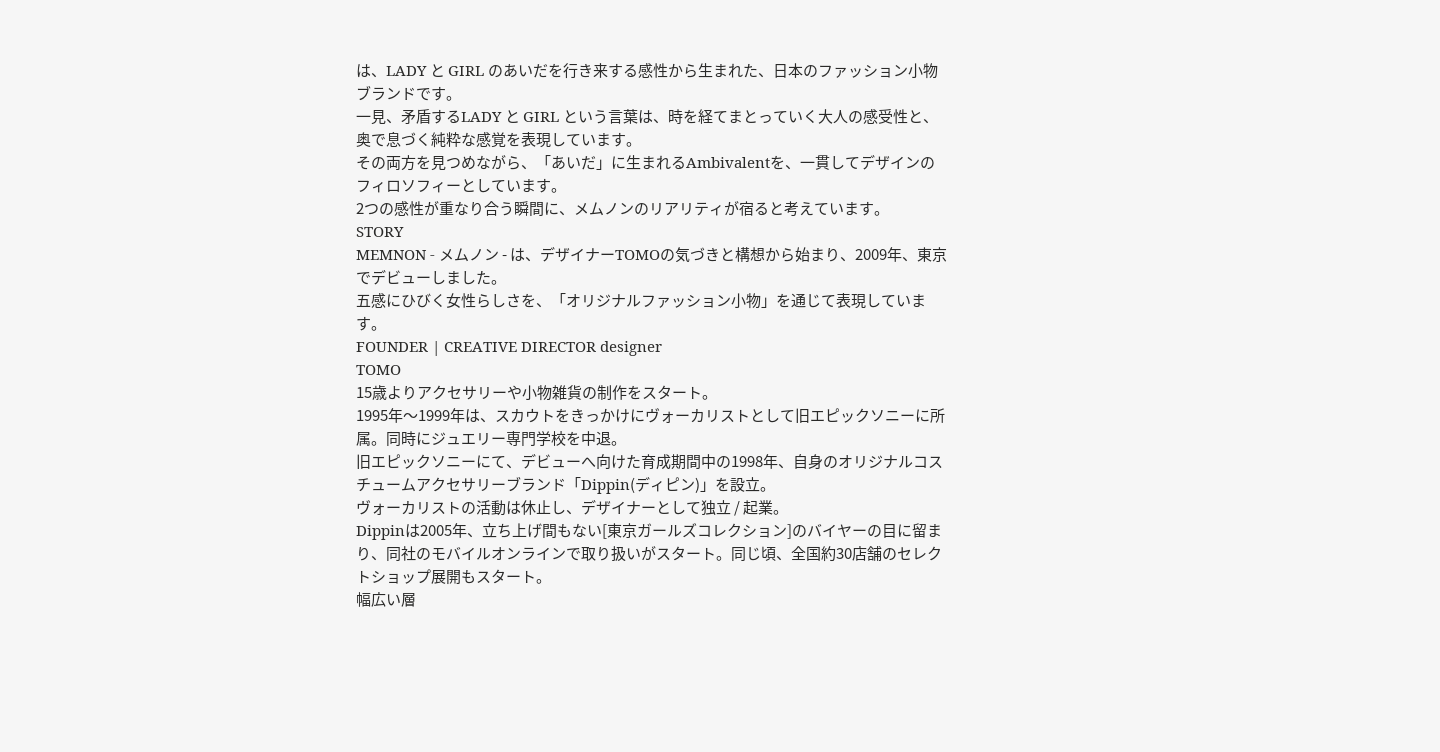は、LADY と GIRL のあいだを行き来する感性から生まれた、日本のファッション小物ブランドです。
一見、矛盾するLADY と GIRL という言葉は、時を経てまとっていく大人の感受性と、奥で息づく純粋な感覚を表現しています。
その両方を見つめながら、「あいだ」に生まれるAmbivalentを、一貫してデザインのフィロソフィーとしています。
2つの感性が重なり合う瞬間に、メムノンのリアリティが宿ると考えています。
STORY
MEMNON - メムノン - は、デザイナーTOMOの気づきと構想から始まり、2009年、東京でデビューしました。
五感にひびく女性らしさを、「オリジナルファッション小物」を通じて表現しています。
FOUNDER | CREATIVE DIRECTOR designer
TOMO
15歳よりアクセサリーや小物雑貨の制作をスタート。
1995年〜1999年は、スカウトをきっかけにヴォーカリストとして旧エピックソニーに所属。同時にジュエリー専門学校を中退。
旧エピックソニーにて、デビューへ向けた育成期間中の1998年、自身のオリジナルコスチュームアクセサリーブランド「Dippin(ディピン)」を設立。
ヴォーカリストの活動は休止し、デザイナーとして独立 / 起業。
Dippinは2005年、立ち上げ間もない[東京ガールズコレクション]のバイヤーの目に留まり、同社のモバイルオンラインで取り扱いがスタート。同じ頃、全国約30店舗のセレクトショップ展開もスタート。
幅広い層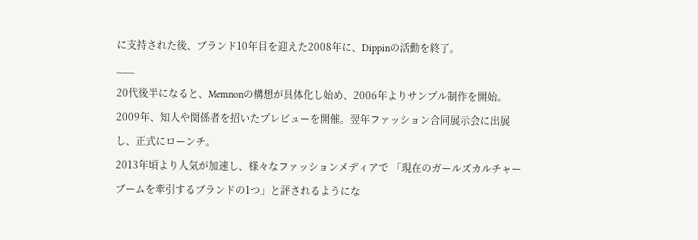に支持された後、ブランド10年目を迎えた2008年に、Dippinの活動を終了。
___
20代後半になると、Memnonの構想が具体化し始め、2006年よりサンプル制作を開始。
2009年、知人や関係者を招いたプレビューを開催。翌年ファッション合同展示会に出展し、正式にローンチ。
2013年頃より人気が加速し、様々なファッションメディアで 「現在のガールズカルチャーブームを牽引するブランドの1つ」と評されるようにな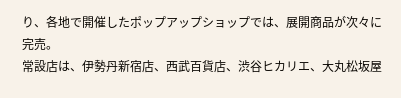り、各地で開催したポップアップショップでは、展開商品が次々に完売。
常設店は、伊勢丹新宿店、西武百貨店、渋谷ヒカリエ、大丸松坂屋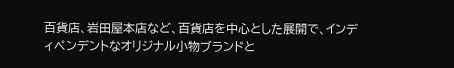百貨店、岩田屋本店など、百貨店を中心とした展開で、インディペンデントなオリジナル小物ブランドと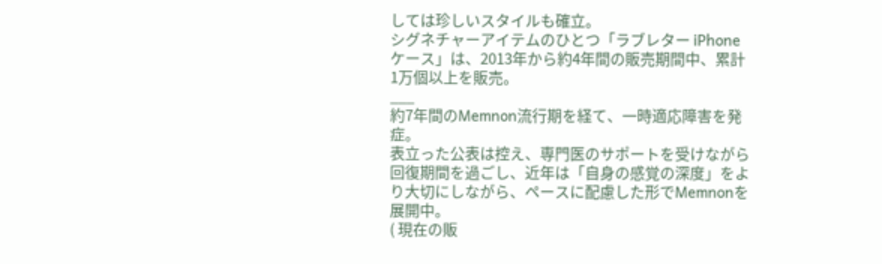しては珍しいスタイルも確立。
シグネチャーアイテムのひとつ「ラブレター iPhoneケース」は、2013年から約4年間の販売期間中、累計1万個以上を販売。
___
約7年間のMemnon流行期を経て、一時適応障害を発症。
表立った公表は控え、専門医のサポートを受けながら回復期間を過ごし、近年は「自身の感覚の深度」をより大切にしながら、ペースに配慮した形でMemnonを展開中。
( 現在の販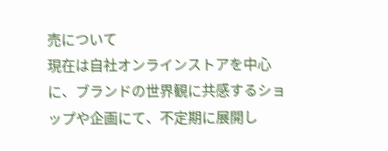売について
現在は自社オンラインストアを中心に、ブランドの世界観に共感するショップや企画にて、不定期に展開し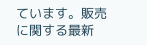ています。販売に関する最新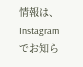情報は、Instagramでお知ら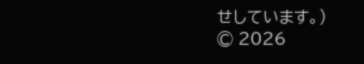せしています。)
© 2026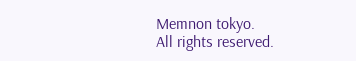Memnon tokyo.
All rights reserved.